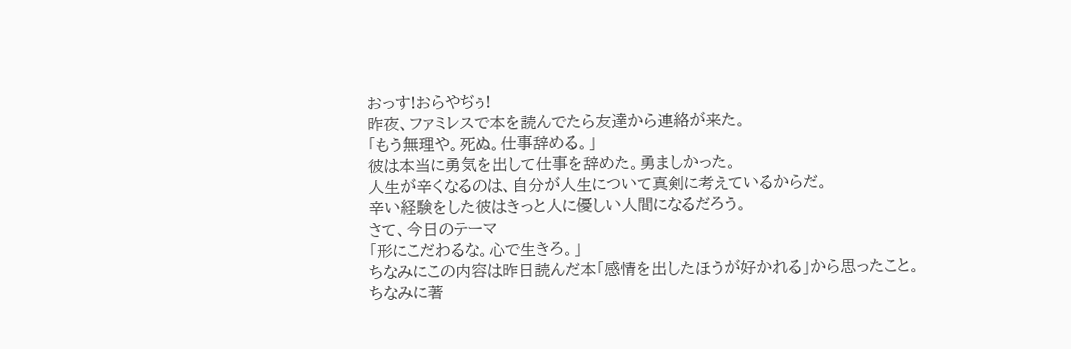おっす!おらやぢぅ!
昨夜、ファミレスで本を読んでたら友達から連絡が来た。
「もう無理や。死ぬ。仕事辞める。」
彼は本当に勇気を出して仕事を辞めた。勇ましかった。
人生が辛くなるのは、自分が人生について真剣に考えているからだ。
辛い経験をした彼はきっと人に優しい人間になるだろう。
さて、今日のテーマ
「形にこだわるな。心で生きろ。」
ちなみにこの内容は昨日読んだ本「感情を出したほうが好かれる」から思ったこと。
ちなみに著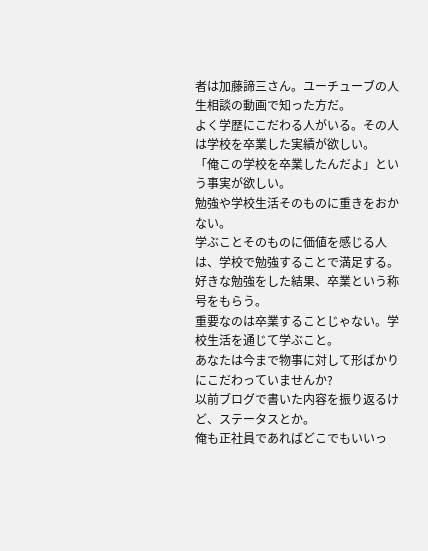者は加藤諦三さん。ユーチューブの人生相談の動画で知った方だ。
よく学歴にこだわる人がいる。その人は学校を卒業した実績が欲しい。
「俺この学校を卒業したんだよ」という事実が欲しい。
勉強や学校生活そのものに重きをおかない。
学ぶことそのものに価値を感じる人は、学校で勉強することで満足する。
好きな勉強をした結果、卒業という称号をもらう。
重要なのは卒業することじゃない。学校生活を通じて学ぶこと。
あなたは今まで物事に対して形ばかりにこだわっていませんか?
以前ブログで書いた内容を振り返るけど、ステータスとか。
俺も正社員であればどこでもいいっ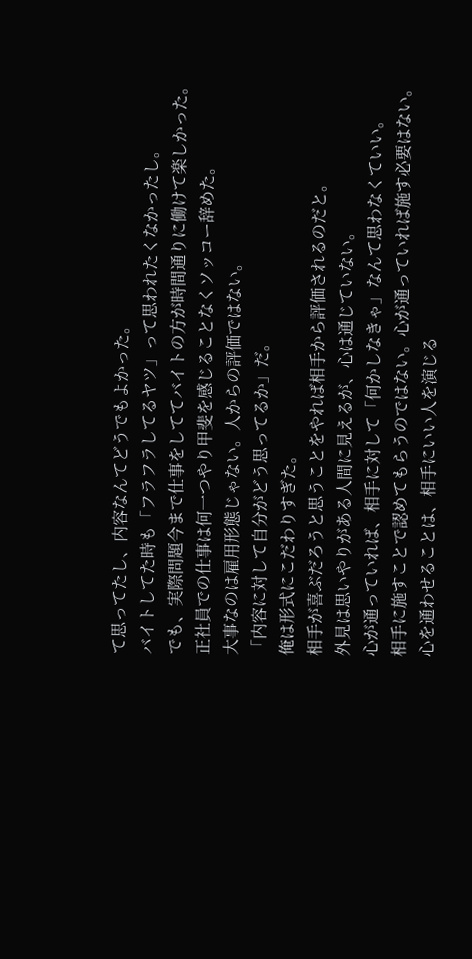て思ってたし、内容なんてどうでもよかった。
バイトしてた時も「フラフラしてるヤツ」って思われたくなかったし。
でも、実際問題今まで仕事をしててバイトの方が時間通りに働けて楽しかった。
正社員での仕事は何一つやり甲斐を感じることなくソッコー辞めた。
大事なのは雇用形態じゃない。人からの評価ではない。
「内容に対して自分がどう思ってるか」だ。
俺は形式にこだわりすぎた。
相手が喜ぶだろうと思うことをやれば相手から評価されるのだと。
外見は思いやりがある人間に見えるが、心は通じていない。
心が通っていれば、相手に対して「何かしなきゃ」なんて思わなくていい。
相手に施すことで認めてもらうのではない。心が通っていれば施す必要はない。
心を通わせることは、相手にいい人を演じる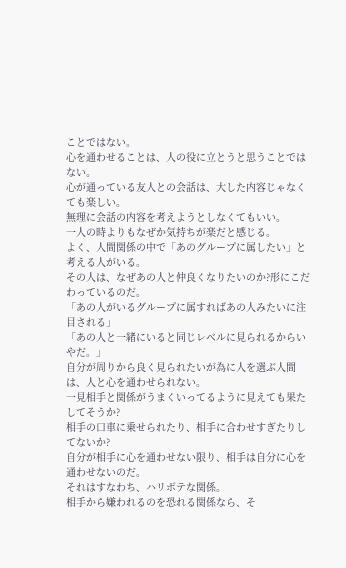ことではない。
心を通わせることは、人の役に立とうと思うことではない。
心が通っている友人との会話は、大した内容じゃなくても楽しい。
無理に会話の内容を考えようとしなくてもいい。
一人の時よりもなぜか気持ちが楽だと感じる。
よく、人間関係の中で「あのグループに属したい」と考える人がいる。
その人は、なぜあの人と仲良くなりたいのか?形にこだわっているのだ。
「あの人がいるグループに属すればあの人みたいに注目される」
「あの人と一緒にいると同じレベルに見られるからいやだ。」
自分が周りから良く見られたいが為に人を選ぶ人間は、人と心を通わせられない。
一見相手と関係がうまくいってるように見えても果たしてそうか?
相手の口車に乗せられたり、相手に合わせすぎたりしてないか?
自分が相手に心を通わせない限り、相手は自分に心を通わせないのだ。
それはすなわち、ハリボテな関係。
相手から嫌われるのを恐れる関係なら、そ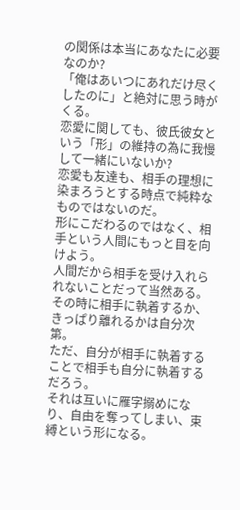の関係は本当にあなたに必要なのか?
「俺はあいつにあれだけ尽くしたのに」と絶対に思う時がくる。
恋愛に関しても、彼氏彼女という「形」の維持の為に我慢して一緒にいないか?
恋愛も友達も、相手の理想に染まろうとする時点で純粋なものではないのだ。
形にこだわるのではなく、相手という人間にもっと目を向けよう。
人間だから相手を受け入れられないことだって当然ある。
その時に相手に執着するか、きっぱり離れるかは自分次第。
ただ、自分が相手に執着することで相手も自分に執着するだろう。
それは互いに雁字搦めになり、自由を奪ってしまい、束縛という形になる。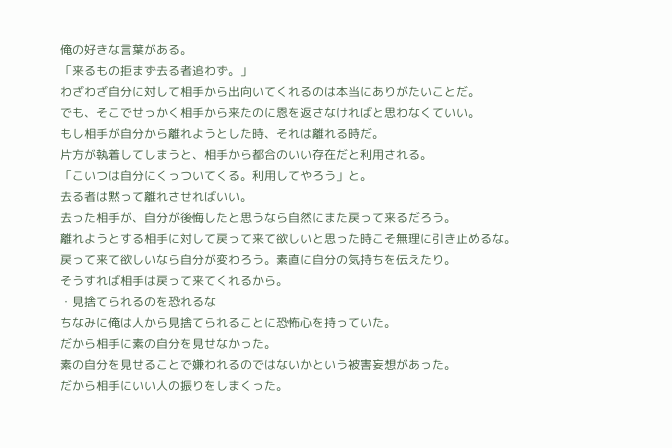俺の好きな言葉がある。
「来るもの拒まず去る者追わず。」
わざわざ自分に対して相手から出向いてくれるのは本当にありがたいことだ。
でも、そこでせっかく相手から来たのに恩を返さなければと思わなくていい。
もし相手が自分から離れようとした時、それは離れる時だ。
片方が執着してしまうと、相手から都合のいい存在だと利用される。
「こいつは自分にくっついてくる。利用してやろう」と。
去る者は黙って離れさせればいい。
去った相手が、自分が後悔したと思うなら自然にまた戻って来るだろう。
離れようとする相手に対して戻って来て欲しいと思った時こそ無理に引き止めるな。
戻って来て欲しいなら自分が変わろう。素直に自分の気持ちを伝えたり。
そうすれば相手は戻って来てくれるから。
・見捨てられるのを恐れるな
ちなみに俺は人から見捨てられることに恐怖心を持っていた。
だから相手に素の自分を見せなかった。
素の自分を見せることで嫌われるのではないかという被害妄想があった。
だから相手にいい人の振りをしまくった。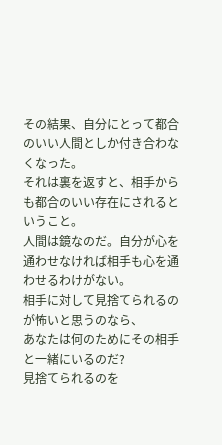その結果、自分にとって都合のいい人間としか付き合わなくなった。
それは裏を返すと、相手からも都合のいい存在にされるということ。
人間は鏡なのだ。自分が心を通わせなければ相手も心を通わせるわけがない。
相手に対して見捨てられるのが怖いと思うのなら、
あなたは何のためにその相手と一緒にいるのだ?
見捨てられるのを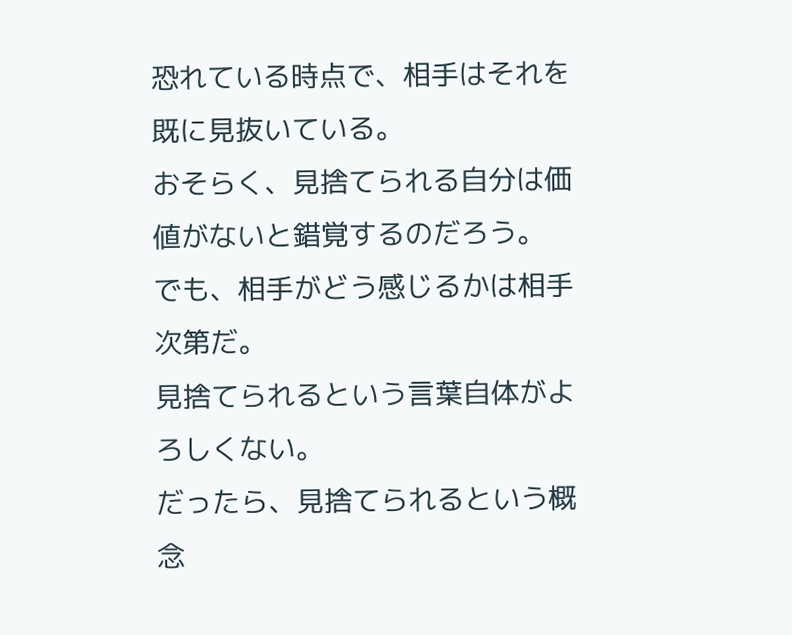恐れている時点で、相手はそれを既に見抜いている。
おそらく、見捨てられる自分は価値がないと錯覚するのだろう。
でも、相手がどう感じるかは相手次第だ。
見捨てられるという言葉自体がよろしくない。
だったら、見捨てられるという概念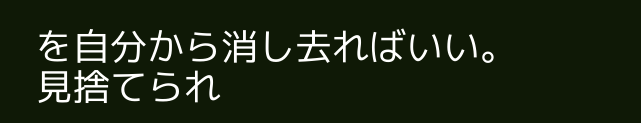を自分から消し去ればいい。
見捨てられ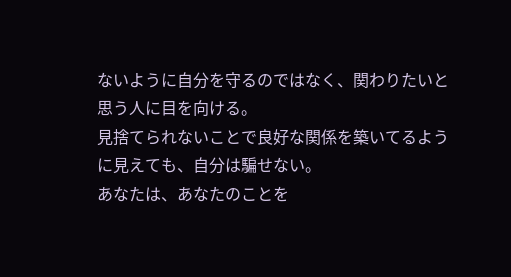ないように自分を守るのではなく、関わりたいと思う人に目を向ける。
見捨てられないことで良好な関係を築いてるように見えても、自分は騙せない。
あなたは、あなたのことを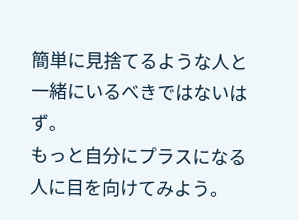簡単に見捨てるような人と一緒にいるべきではないはず。
もっと自分にプラスになる人に目を向けてみよう。